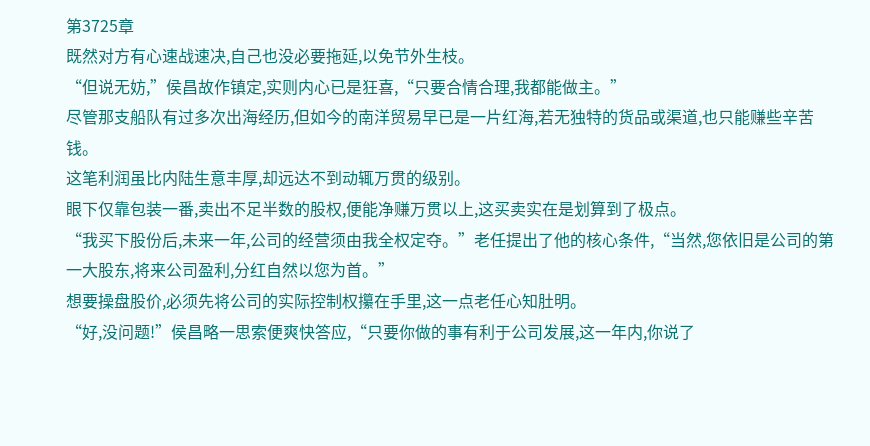第3725章
既然对方有心速战速决,自己也没必要拖延,以免节外生枝。
“但说无妨,”侯昌故作镇定,实则内心已是狂喜,“只要合情合理,我都能做主。”
尽管那支船队有过多次出海经历,但如今的南洋贸易早已是一片红海,若无独特的货品或渠道,也只能赚些辛苦钱。
这笔利润虽比内陆生意丰厚,却远达不到动辄万贯的级别。
眼下仅靠包装一番,卖出不足半数的股权,便能净赚万贯以上,这买卖实在是划算到了极点。
“我买下股份后,未来一年,公司的经营须由我全权定夺。”老任提出了他的核心条件,“当然,您依旧是公司的第一大股东,将来公司盈利,分红自然以您为首。”
想要操盘股价,必须先将公司的实际控制权攥在手里,这一点老任心知肚明。
“好,没问题!”侯昌略一思索便爽快答应,“只要你做的事有利于公司发展,这一年内,你说了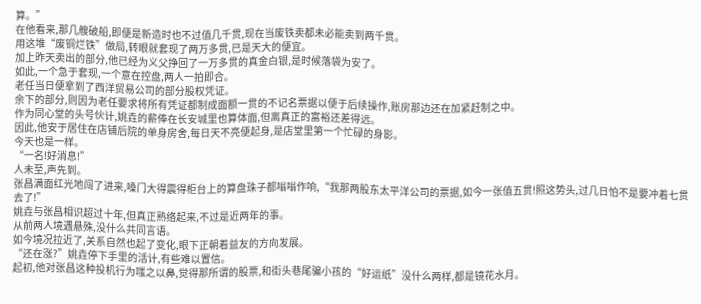算。”
在他看来,那几艘破船,即便是新造时也不过值几千贯,现在当废铁卖都未必能卖到两千贯。
用这堆“废铜烂铁”做局,转眼就套现了两万多贯,已是天大的便宜。
加上昨天卖出的部分,他已经为义父挣回了一万多贯的真金白银,是时候落袋为安了。
如此,一个急于套现,一个意在控盘,两人一拍即合。
老任当日便拿到了西洋贸易公司的部分股权凭证。
余下的部分,则因为老任要求将所有凭证都制成面额一贯的不记名票据以便于后续操作,账房那边还在加紧赶制之中。
作为同心堂的头号伙计,姚垚的薪俸在长安城里也算体面,但离真正的富裕还差得远。
因此,他安于居住在店铺后院的单身房舍,每日天不亮便起身,是店堂里第一个忙碌的身影。
今天也是一样。
“一名!好消息!”
人未至,声先到。
张昌满面红光地闯了进来,嗓门大得震得柜台上的算盘珠子都嗡嗡作响,“我那两股东太平洋公司的票据,如今一张值五贯!照这势头,过几日怕不是要冲着七贯去了!”
姚垚与张昌相识超过十年,但真正熟络起来,不过是近两年的事。
从前两人境遇悬殊,没什么共同言语。
如今境况拉近了,关系自然也起了变化,眼下正朝着益友的方向发展。
“还在涨?”姚垚停下手里的活计,有些难以置信。
起初,他对张昌这种投机行为嗤之以鼻,觉得那所谓的股票,和街头巷尾骗小孩的“好运纸”没什么两样,都是镜花水月。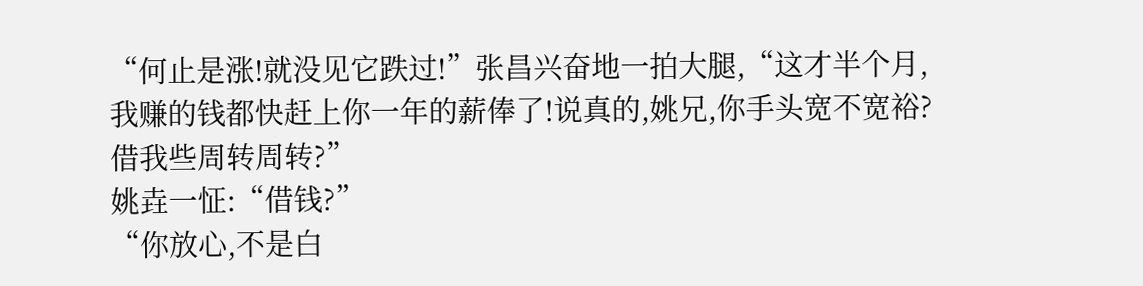“何止是涨!就没见它跌过!”张昌兴奋地一拍大腿,“这才半个月,我赚的钱都快赶上你一年的薪俸了!说真的,姚兄,你手头宽不宽裕?借我些周转周转?”
姚垚一怔:“借钱?”
“你放心,不是白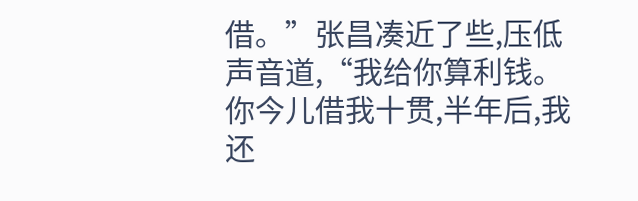借。”张昌凑近了些,压低声音道,“我给你算利钱。你今儿借我十贯,半年后,我还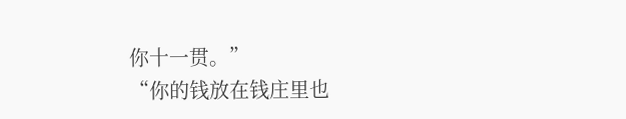你十一贯。”
“你的钱放在钱庄里也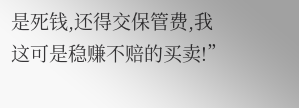是死钱,还得交保管费,我这可是稳赚不赔的买卖!”